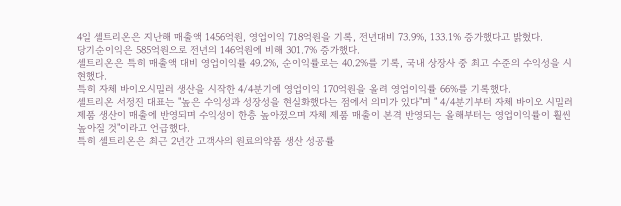4일 셀트리온은 지난해 매출액 1456억원, 영업이익 718억원을 기록, 전년대비 73.9%, 133.1% 증가했다고 밝혔다.
당기순이익은 585억원으로 전년의 146억원에 비해 301.7% 증가했다.
셀트리온은 특히 매출액 대비 영업이익률 49.2%, 순이익률로는 40.2%를 기록, 국내 상장사 중 최고 수준의 수익성을 시현했다.
특히 자체 바이오시밀러 생산을 시작한 4/4분기에 영업이익 170억원을 올려 영업이익률 66%를 기록했다.
셀트리온 서정진 대표는 "높은 수익성과 성장성을 현실화했다는 점에서 의미가 있다"며 " 4/4분기부터 자체 바이오 시밀러 제품 생산이 매출에 반영되며 수익성이 한층 높아졌으며 자체 제품 매출이 본격 반영되는 올해부터는 영업이익률이 훨씬 높아질 것"이라고 언급했다.
특히 셀트리온은 최근 2년간 고객사의 원료의약품 생산 성공률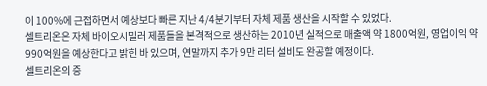이 100%에 근접하면서 예상보다 빠른 지난 4/4분기부터 자체 제품 생산을 시작할 수 있었다.
셀트리온은 자체 바이오시밀러 제품들을 본격적으로 생산하는 2010년 실적으로 매출액 약 1800억원, 영업이익 약 990억원을 예상한다고 밝힌 바 있으며, 연말까지 추가 9만 리터 설비도 완공할 예정이다.
셀트리온의 증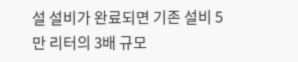설 설비가 완료되면 기존 설비 5만 리터의 3배 규모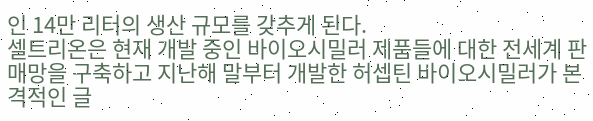인 14만 리터의 생산 규모를 갖추게 된다.
셀트리온은 현재 개발 중인 바이오시밀러 제품들에 대한 전세계 판매망을 구축하고 지난해 말부터 개발한 허셉틴 바이오시밀러가 본격적인 글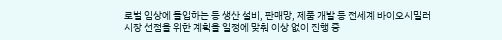로벌 임상에 돌입하는 등 생산 설비, 판매망, 제품 개발 등 전세계 바이오시밀러 시장 선점을 위한 계획을 일정에 맞춰 이상 없이 진행 중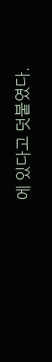에 있다고 덧붙였다.